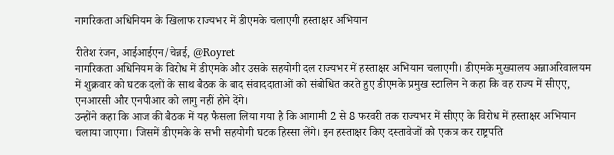नागरिकता अधिनियम के खिलाफ राज्यभर में डीएमके चलाएगी हस्ताक्षर अभियान

रीतेश रंजन, आईआईएन/चेन्नई, @Royret
नागरिकता अधिनियम के विरोध में डीएमके और उसके सहयोगी दल राज्यभर में हस्ताक्षर अभियान चलाएगी। डीएमके मुख्यालय अन्नाअरिवालयम में शुक्रवार को घटक दलों के साथ बैठक के बाद संवाददाताओं को संबोधित करते हुए डीएमके प्रमुख स्टालिन ने कहा कि वह राज्य में सीएए, एनआरसी और एनपीआर को लागु नहीं होने देंगे।
उन्होंने कहा कि आज की बैठक में यह फैसला लिया गया है कि आगामी 2 से 8 फरवरी तक राज्यभर में सीएए के विरोध में हस्ताक्षर अभियान चलाया जाएगा। जिसमें डीएमके के सभी सहयोगी घटक हिस्सा लेंगे। इन हस्ताक्षर किए दस्तावेजों को एकत्र कर राष्ट्रपति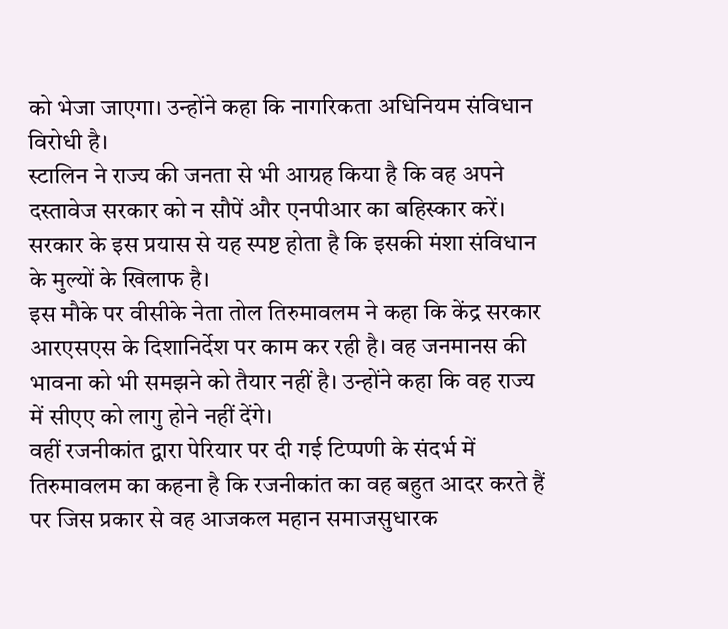को भेजा जाएगा। उन्होंने कहा कि नागरिकता अधिनियम संविधान विरोधी है।
स्टालिन ने राज्य की जनता से भी आग्रह किया है कि वह अपने दस्तावेज सरकार को न सौपें और एनपीआर का बहिस्कार करें। सरकार के इस प्रयास से यह स्पष्ट होता है कि इसकी मंशा संविधान के मुल्यों के खिलाफ है।
इस मौके पर वीसीके नेता तोल तिरुमावलम ने कहा कि केंद्र सरकार आरएसएस के दिशानिर्देश पर काम कर रही है। वह जनमानस की भावना को भी समझने को तैयार नहीं है। उन्होंने कहा कि वह राज्य में सीएए को लागु होने नहीं देंगे।
वहीं रजनीकांत द्वारा पेरियार पर दी गई टिप्पणी के संदर्भ में तिरुमावलम का कहना है कि रजनीकांत का वह बहुत आदर करते हैं पर जिस प्रकार से वह आजकल महान समाजसुधारक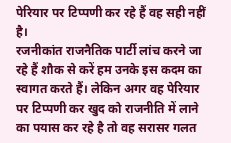पेरियार पर टिप्पणी कर रहे हैं वह सही नहीं है।
रजनीकांत राजनैतिक पार्टी लांच करने जा रहे हैं शौक से करें हम उनके इस कदम का स्वागत करते हैं। लेकिन अगर वह पेरियार पर टिप्पणी कर खुद को राजनीति में लाने का पयास कर रहे है तो वह सरासर गलत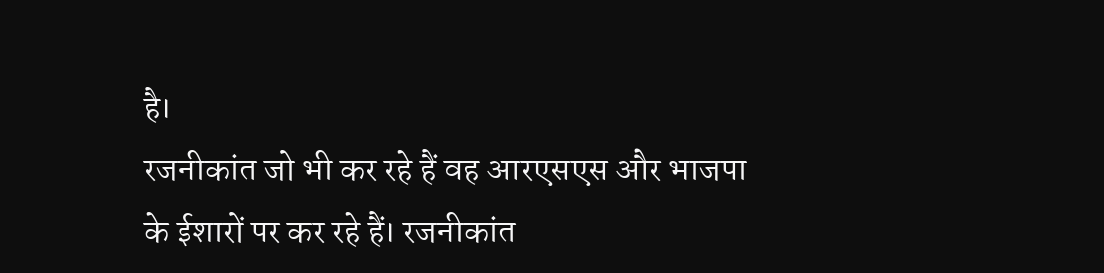है।
रजनीकांत जो भी कर रहे हैं वह आरएसएस और भाजपा के ईशारों पर कर रहे हैं। रजनीकांत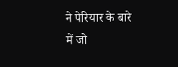ने पेरियार के बारे में जो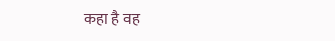कहा है वह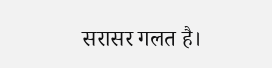सरासर गलत है।